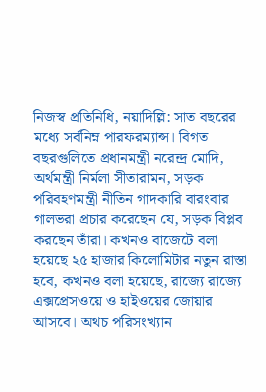নিজস্ব প্রতিনিধি, নয়াদিল্লি: সাত বছরের মধ্যে সর্বনিম্ন পারফরম্যান্স। বিগত বছরগুলিতে প্রধানমন্ত্রী নরেন্দ্র মোদি, অর্থমন্ত্রী নির্মলা সীতারামন, সড়ক পরিবহণমন্ত্রী নীতিন গাদকারি বারংবার গালভরা প্রচার করেছেন যে, সড়ক বিপ্লব করছেন তাঁরা। কখনও বাজেটে বলা হয়েছে ২৫ হাজার কিলোমিটার নতুন রাস্তা হবে, কখনও বলা হয়েছে, রাজ্যে রাজ্যে এক্সপ্রেসওয়ে ও হাইওয়ের জোয়ার আসবে। অথচ পরিসংখ্যান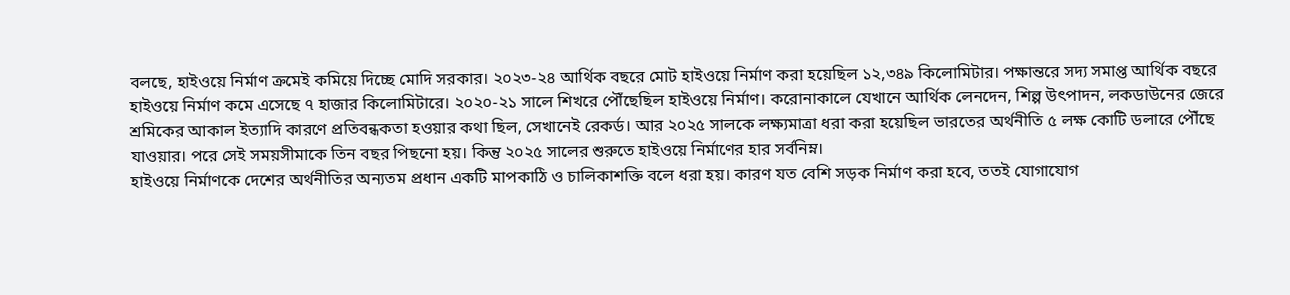বলছে, হাইওয়ে নির্মাণ ক্রমেই কমিয়ে দিচ্ছে মোদি সরকার। ২০২৩-২৪ আর্থিক বছরে মোট হাইওয়ে নির্মাণ করা হয়েছিল ১২,৩৪৯ কিলোমিটার। পক্ষান্তরে সদ্য সমাপ্ত আর্থিক বছরে হাইওয়ে নির্মাণ কমে এসেছে ৭ হাজার কিলোমিটারে। ২০২০-২১ সালে শিখরে পৌঁছেছিল হাইওয়ে নির্মাণ। করোনাকালে যেখানে আর্থিক লেনদেন, শিল্প উৎপাদন, লকডাউনের জেরে শ্রমিকের আকাল ইত্যাদি কারণে প্রতিবন্ধকতা হওয়ার কথা ছিল, সেখানেই রেকর্ড। আর ২০২৫ সালকে লক্ষ্যমাত্রা ধরা করা হয়েছিল ভারতের অর্থনীতি ৫ লক্ষ কোটি ডলারে পৌঁছে যাওয়ার। পরে সেই সময়সীমাকে তিন বছর পিছনো হয়। কিন্তু ২০২৫ সালের শুরুতে হাইওয়ে নির্মাণের হার সর্বনিম্ন।
হাইওয়ে নির্মাণকে দেশের অর্থনীতির অন্যতম প্রধান একটি মাপকাঠি ও চালিকাশক্তি বলে ধরা হয়। কারণ যত বেশি সড়ক নির্মাণ করা হবে, ততই যোগাযোগ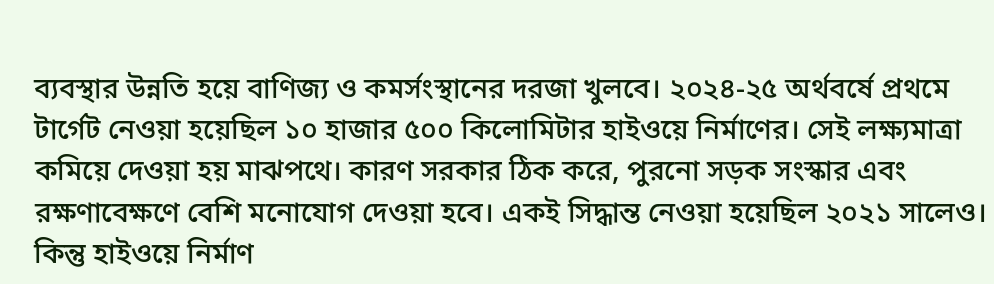ব্যবস্থার উন্নতি হয়ে বাণিজ্য ও কমর্সংস্থানের দরজা খুলবে। ২০২৪-২৫ অর্থবর্ষে প্রথমে টার্গেট নেওয়া হয়েছিল ১০ হাজার ৫০০ কিলোমিটার হাইওয়ে নির্মাণের। সেই লক্ষ্যমাত্রা কমিয়ে দেওয়া হয় মাঝপথে। কারণ সরকার ঠিক করে, পুরনো সড়ক সংস্কার এবং রক্ষণাবেক্ষণে বেশি মনোযোগ দেওয়া হবে। একই সিদ্ধান্ত নেওয়া হয়েছিল ২০২১ সালেও। কিন্তু হাইওয়ে নির্মাণ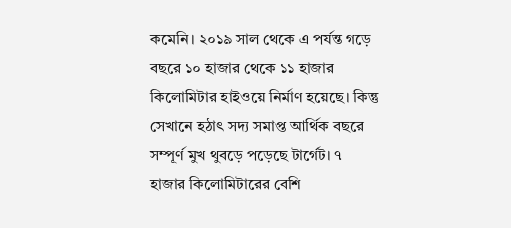কমেনি। ২০১৯ সাল থেকে এ পর্যন্ত গড়ে বছরে ১০ হাজার থেকে ১১ হাজার কিলোমিটার হাইওয়ে নির্মাণ হয়েছে। কিন্তু সেখানে হঠাৎ সদ্য সমাপ্ত আর্থিক বছরে সম্পূর্ণ মুখ থুবড়ে পড়েছে টার্গেট। ৭ হাজার কিলোমিটারের বেশি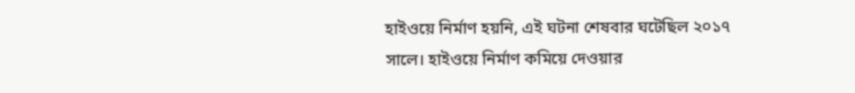হাইওয়ে নির্মাণ হয়নি, এই ঘটনা শেষবার ঘটেছিল ২০১৭ সালে। হাইওয়ে নির্মাণ কমিয়ে দেওয়ার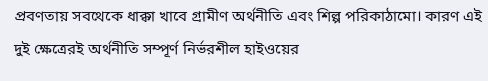প্রবণতায় সবথেকে ধাক্কা খাবে গ্রামীণ অর্থনীতি এবং শিল্প পরিকাঠামো। কারণ এই দুই ক্ষেত্রেরই অর্থনীতি সম্পূর্ণ নির্ভরশীল হাইওয়ের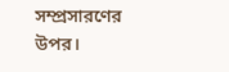সম্প্রসারণের উপর।